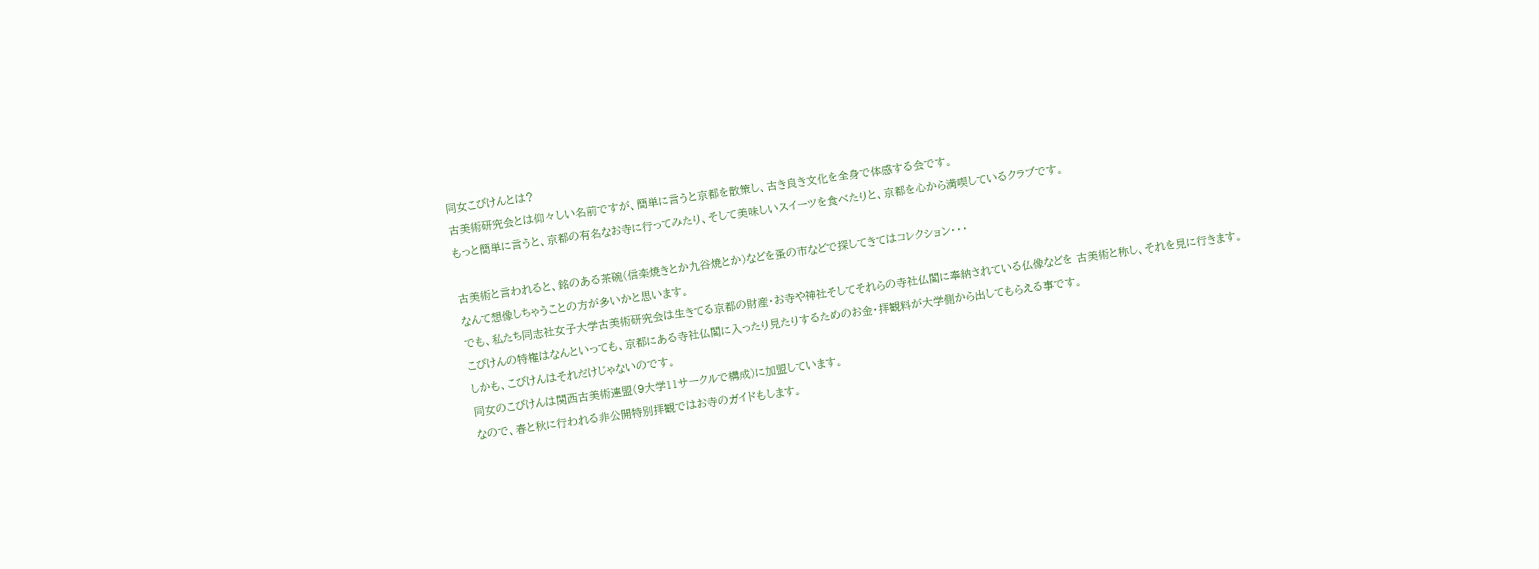同女こびけんとは?
古美術研究会とは仰々しい名前ですが、簡単に言うと京都を散策し、古き良き文化を全身で体感する会です。
もっと簡単に言うと、京都の有名なお寺に行ってみたり、そして美味しいスイーツを食べたりと、京都を心から満喫しているクラブです。

古美術と言われると、銘のある茶碗(信楽焼きとか九谷焼とか)などを蚤の市などで探してきてはコレクション・・・
なんて想像しちゃうことの方が多いかと思います。
でも、私たち同志社女子大学古美術研究会は生きてる京都の財産・お寺や神社そしてそれらの寺社仏閣に奉納されている仏像などを 古美術と称し、それを見に行きます。
こびけんの特権はなんといっても、京都にある寺社仏閣に入ったり見たりするためのお金・拝観料が大学側から出してもらえる事です。
しかも、こびけんはそれだけじゃないのです。
同女のこびけんは関西古美術連盟(9大学11サークルで構成)に加盟しています。
なので、春と秋に行われる非公開特別拝観ではお寺のガイドもします。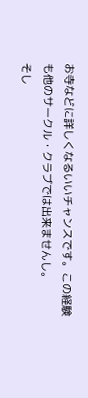お寺などに詳しくなるいいチャンスです。この経験も他のサークル・クラブでは出来ませんし。
そし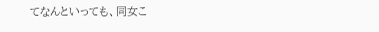てなんといっても、同女こ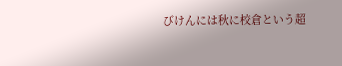びけんには秋に校倉という超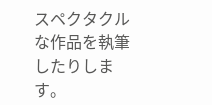スペクタクルな作品を執筆したりします。